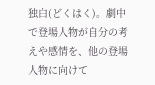独白(どくはく)。劇中で登場人物が自分の考えや感情を、他の登場人物に向けて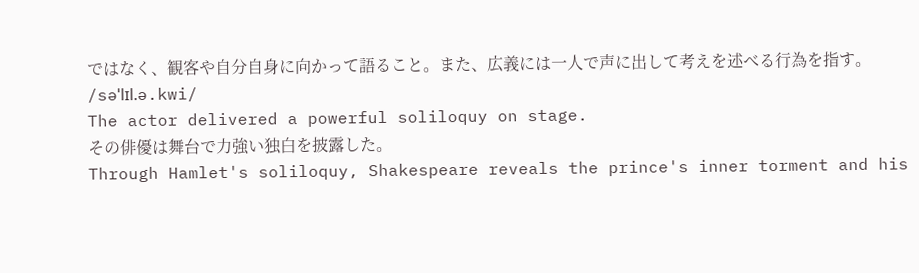ではなく、観客や自分自身に向かって語ること。また、広義には一人で声に出して考えを述べる行為を指す。
/səˈlɪl.ə.kwi/
The actor delivered a powerful soliloquy on stage.
その俳優は舞台で力強い独白を披露した。
Through Hamlet's soliloquy, Shakespeare reveals the prince's inner torment and his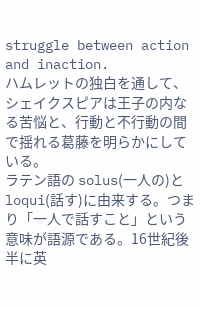struggle between action and inaction.
ハムレットの独白を通して、シェイクスピアは王子の内なる苦悩と、行動と不行動の間で揺れる葛藤を明らかにしている。
ラテン語の solus(一人の)と loqui(話す)に由来する。つまり「一人で話すこと」という意味が語源である。16世紀後半に英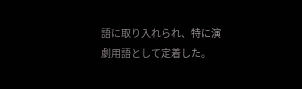語に取り入れられ、特に演劇用語として定着した。